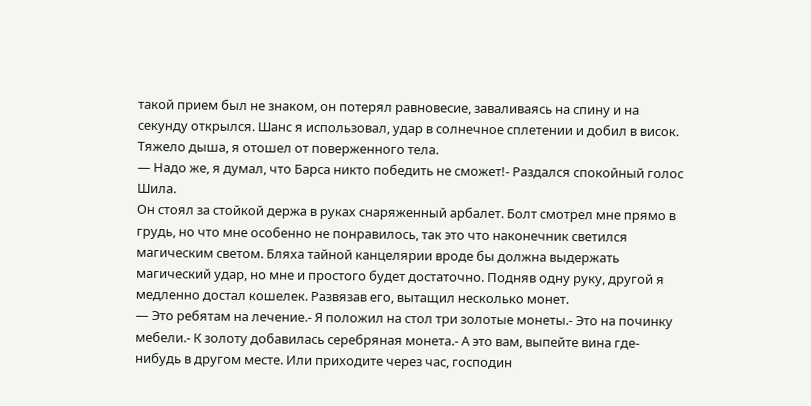такой прием был не знаком, он потерял равновесие, заваливаясь на спину и на секунду открылся. Шанс я использовал, удар в солнечное сплетении и добил в висок. Тяжело дыша, я отошел от поверженного тела.
— Надо же, я думал, что Барса никто победить не сможет!- Раздался спокойный голос Шила.
Он стоял за стойкой держа в руках снаряженный арбалет. Болт смотрел мне прямо в грудь, но что мне особенно не понравилось, так это что наконечник светился магическим светом. Бляха тайной канцелярии вроде бы должна выдержать магический удар, но мне и простого будет достаточно. Подняв одну руку, другой я медленно достал кошелек. Развязав его, вытащил несколько монет.
— Это ребятам на лечение.- Я положил на стол три золотые монеты.- Это на починку мебели.- К золоту добавилась серебряная монета.- А это вам, выпейте вина где-нибудь в другом месте. Или приходите через час, господин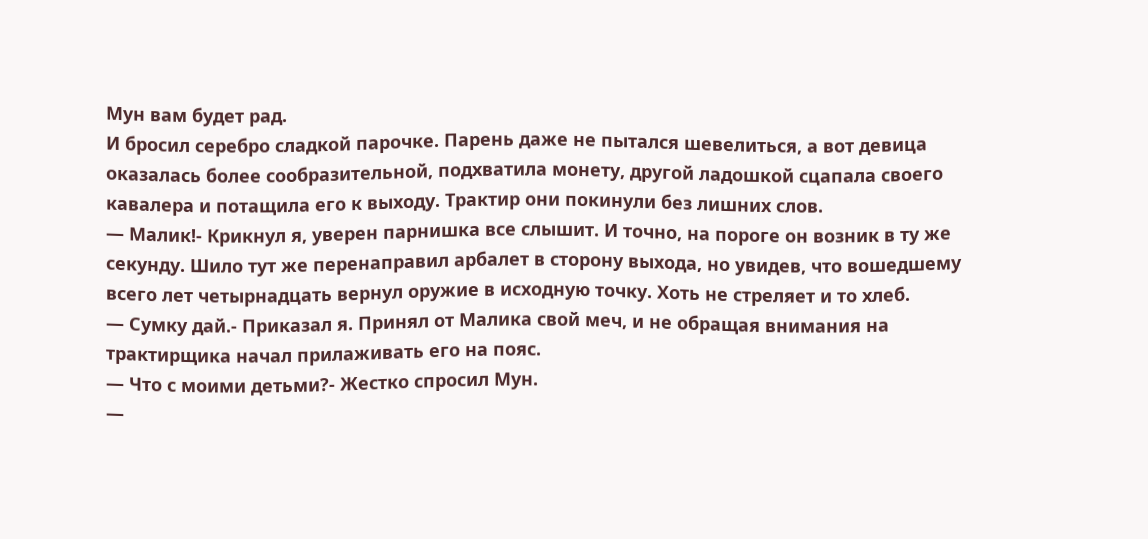Мун вам будет рад.
И бросил серебро сладкой парочке. Парень даже не пытался шевелиться, а вот девица оказалась более сообразительной, подхватила монету, другой ладошкой сцапала своего кавалера и потащила его к выходу. Трактир они покинули без лишних слов.
— Малик!- Крикнул я, уверен парнишка все слышит. И точно, на пороге он возник в ту же секунду. Шило тут же перенаправил арбалет в сторону выхода, но увидев, что вошедшему всего лет четырнадцать вернул оружие в исходную точку. Хоть не стреляет и то хлеб.
— Сумку дай.- Приказал я. Принял от Малика свой меч, и не обращая внимания на трактирщика начал прилаживать его на пояс.
— Что с моими детьми?- Жестко спросил Мун.
—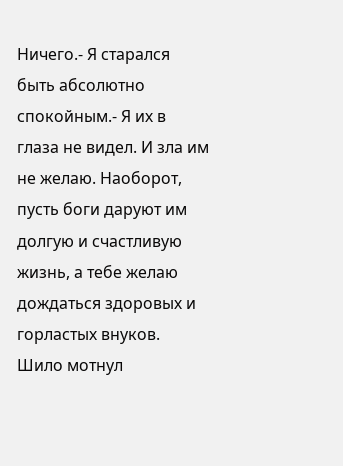Ничего.- Я старался быть абсолютно спокойным.- Я их в глаза не видел. И зла им не желаю. Наоборот, пусть боги даруют им долгую и счастливую жизнь, а тебе желаю дождаться здоровых и горластых внуков.
Шило мотнул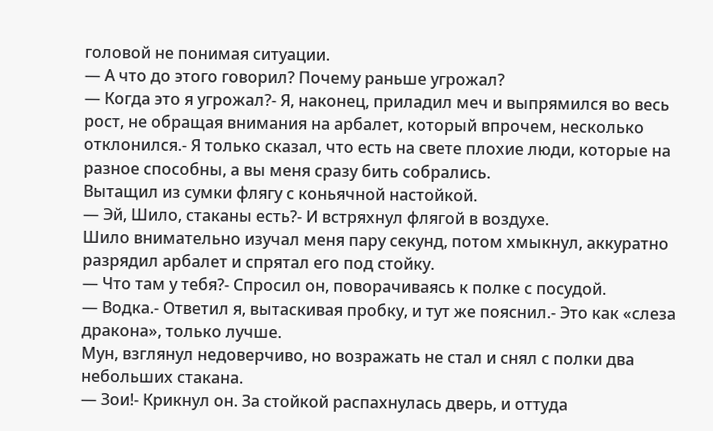головой не понимая ситуации.
— А что до этого говорил? Почему раньше угрожал?
— Когда это я угрожал?- Я, наконец, приладил меч и выпрямился во весь рост, не обращая внимания на арбалет, который впрочем, несколько отклонился.- Я только сказал, что есть на свете плохие люди, которые на разное способны, а вы меня сразу бить собрались.
Вытащил из сумки флягу с коньячной настойкой.
— Эй, Шило, стаканы есть?- И встряхнул флягой в воздухе.
Шило внимательно изучал меня пару секунд, потом хмыкнул, аккуратно разрядил арбалет и спрятал его под стойку.
— Что там у тебя?- Спросил он, поворачиваясь к полке с посудой.
— Водка.- Ответил я, вытаскивая пробку, и тут же пояснил.- Это как «слеза дракона», только лучше.
Мун, взглянул недоверчиво, но возражать не стал и снял с полки два небольших стакана.
— Зои!- Крикнул он. За стойкой распахнулась дверь, и оттуда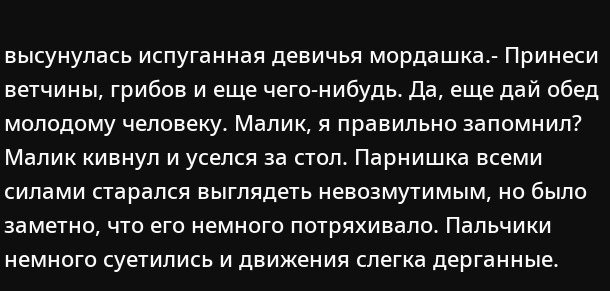высунулась испуганная девичья мордашка.- Принеси ветчины, грибов и еще чего-нибудь. Да, еще дай обед молодому человеку. Малик, я правильно запомнил?
Малик кивнул и уселся за стол. Парнишка всеми силами старался выглядеть невозмутимым, но было заметно, что его немного потряхивало. Пальчики немного суетились и движения слегка дерганные.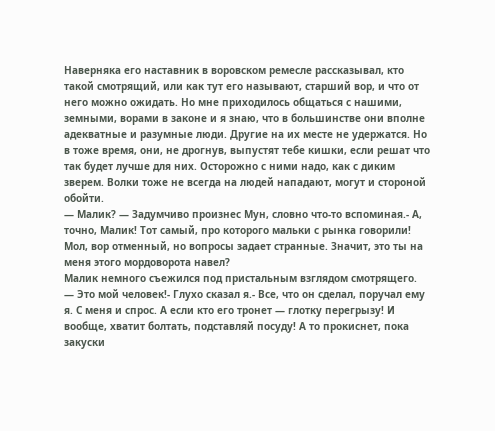Наверняка его наставник в воровском ремесле рассказывал, кто такой смотрящий, или как тут его называют, старший вор, и что от него можно ожидать. Но мне приходилось общаться с нашими, земными, ворами в законе и я знаю, что в большинстве они вполне адекватные и разумные люди. Другие на их месте не удержатся. Но в тоже время, они, не дрогнув, выпустят тебе кишки, если решат что так будет лучше для них. Осторожно с ними надо, как с диким зверем. Волки тоже не всегда на людей нападают, могут и стороной обойти.
— Малик? — Задумчиво произнес Мун, словно что-то вспоминая.- А, точно, Малик! Тот самый, про которого мальки с рынка говорили! Мол, вор отменный, но вопросы задает странные. Значит, это ты на меня этого мордоворота навел?
Малик немного съежился под пристальным взглядом смотрящего.
— Это мой человек!- Глухо сказал я.- Все, что он сделал, поручал ему я. С меня и спрос. А если кто его тронет — глотку перегрызу! И вообще, хватит болтать, подставляй посуду! А то прокиснет, пока закуски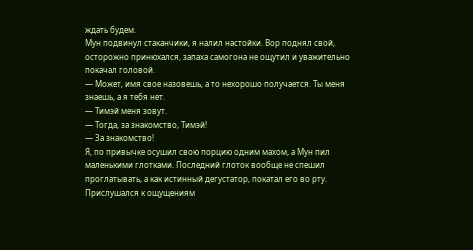ждать будем.
Мун подвинул стаканчики, я налил настойки. Вор поднял свой, осторожно принюхался, запаха самогона не ощутил и уважительно покачал головой.
— Может, имя свое назовешь, а то нехорошо получается. Ты меня знаешь, а я тебя нет.
— Тимэй меня зовут.
— Тогда, за знакомство, Тимэй!
— За знакомство!
Я, по привычке осушил свою порцию одним махом, а Мун пил маленькими глотками. Последний глоток вообще не спешил проглатывать, а как истинный дегустатор, покатал его во рту. Прислушался к ощущениям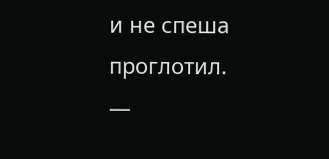и не спеша проглотил.
—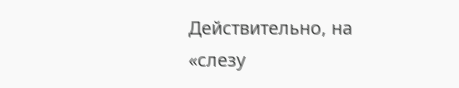Действительно, на «слезу